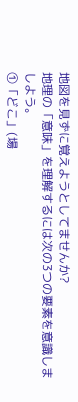地図を見ずに覚えようとしてませんか?
地理の「意味」を理解するには次の3つの要素を意識しましよう。
①「どこ」(場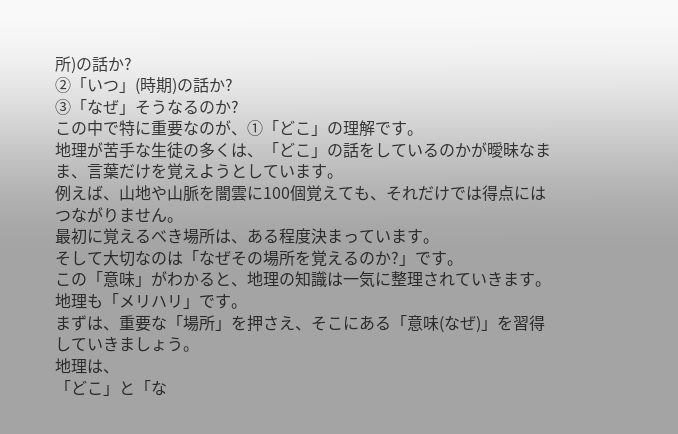所)の話か?
②「いつ」(時期)の話か?
③「なぜ」そうなるのか?
この中で特に重要なのが、①「どこ」の理解です。
地理が苦手な生徒の多くは、「どこ」の話をしているのかが曖昧なまま、言葉だけを覚えようとしています。
例えば、山地や山脈を闇雲に100個覚えても、それだけでは得点にはつながりません。
最初に覚えるべき場所は、ある程度決まっています。
そして大切なのは「なぜその場所を覚えるのか?」です。
この「意味」がわかると、地理の知識は一気に整理されていきます。
地理も「メリハリ」です。
まずは、重要な「場所」を押さえ、そこにある「意味(なぜ)」を習得していきましょう。
地理は、
「どこ」と「な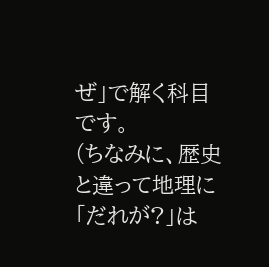ぜ」で解く科目です。
(ちなみに、歴史と違って地理に「だれが?」は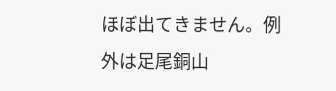ほぼ出てきません。例外は足尾銅山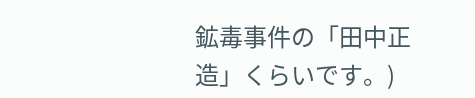鉱毒事件の「田中正造」くらいです。)